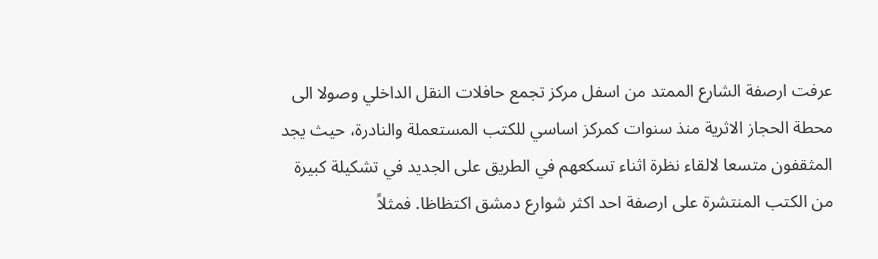عرفت ارصفة الشارع الممتد من اسفل مركز تجمع حافلات النقل الداخلي وصولا الى محطة الحجاز الاثرية منذ سنوات كمركز اساسي للكتب المستعملة والنادرة، حيث يجد المثقفون متسعا لالقاء نظرة اثناء تسكعهم في الطريق على الجديد في تشكيلة كبيرة من الكتب المنتشرة على ارصفة احد اكثر شوارع دمشق اكتظاظا. فمثلاً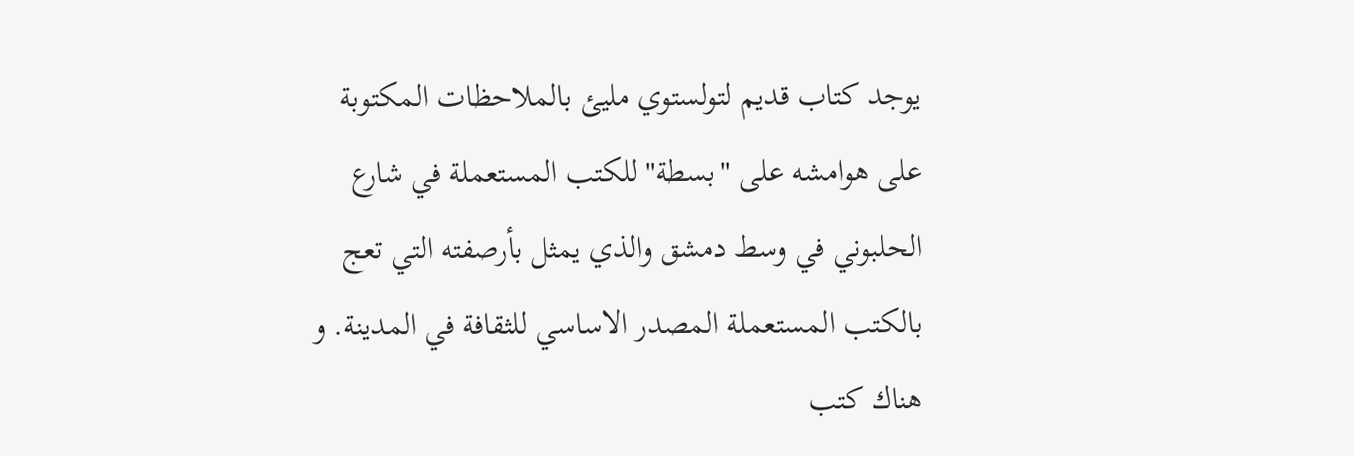يوجد كتاب قديم لتولستوي مليئ بالملاحظات المكتوبة على هوامشه على "بسطة"للكتب المستعملة في شارع الحلبوني في وسط دمشق والذي يمثل بأرصفته التي تعج بالكتب المستعملة المصدر الاساسي للثقافة في المدينة. و هناك كتب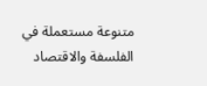متنوعة مستعملة في الفلسفة والاقتصاد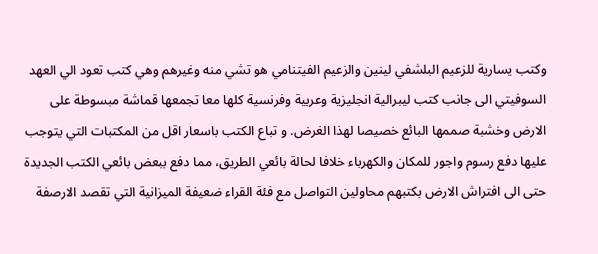وكتب يسارية للزعيم البلشفي لينين والزعيم الفيتنامي هو تشي منه وغيرهم وهي كتب تعود الي العهد السوفيتي الى جانب كتب ليبرالية انجليزية وعربية وفرنسية كلها معا تجمعها قماشة مبسوطة على الارض وخشبة صممها البائع خصيصا لهذا الغرض. و تباع الكتب باسعار اقل من المكتبات التي يتوجب عليها دفع رسوم واجور للمكان والكهرباء خلافا لحالة بائعي الطريق، مما دفع ببعض بائعي الكتب الجديدة حتى الى افتراش الارض بكتبهم محاولين التواصل مع فئة القراء ضعيفة الميزانية التي تقصد الارصفة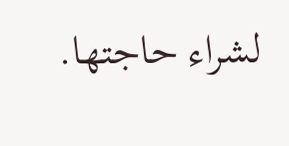لشراء حاجتها.